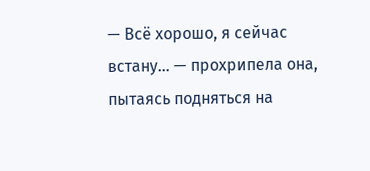— Всё хорошо, я сейчас встану… — прохрипела она, пытаясь подняться на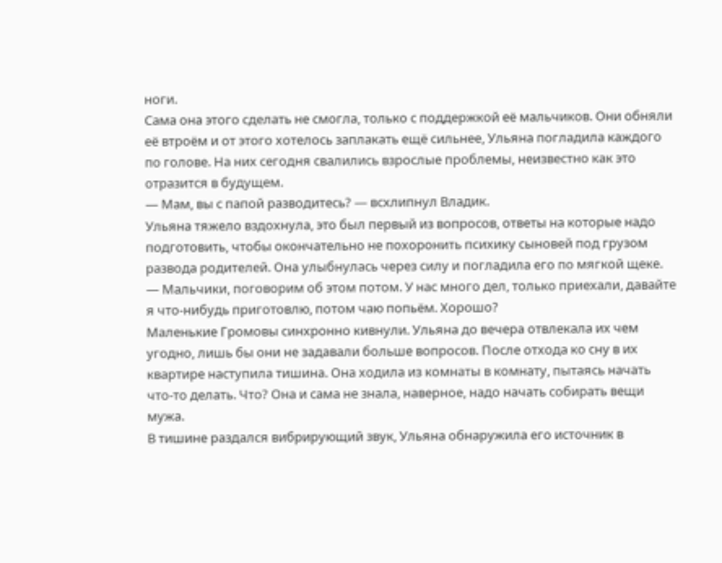ноги.
Сама она этого сделать не смогла, только с поддержкой её мальчиков. Они обняли её втроём и от этого хотелось заплакать ещё сильнее, Ульяна погладила каждого по голове. На них сегодня свалились взрослые проблемы, неизвестно как это отразится в будущем.
— Мам, вы с папой разводитесь? — всхлипнул Владик.
Ульяна тяжело вздохнула, это был первый из вопросов, ответы на которые надо подготовить, чтобы окончательно не похоронить психику сыновей под грузом развода родителей. Она улыбнулась через силу и погладила его по мягкой щеке.
— Мальчики, поговорим об этом потом. У нас много дел, только приехали, давайте я что-нибудь приготовлю, потом чаю попьём. Хорошо?
Маленькие Громовы синхронно кивнули. Ульяна до вечера отвлекала их чем угодно, лишь бы они не задавали больше вопросов. После отхода ко сну в их квартире наступила тишина. Она ходила из комнаты в комнату, пытаясь начать что-то делать. Что? Она и сама не знала, наверное, надо начать собирать вещи мужа.
В тишине раздался вибрирующий звук, Ульяна обнаружила его источник в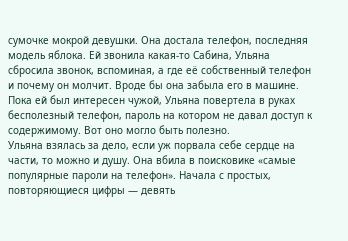сумочке мокрой девушки. Она достала телефон, последняя модель яблока. Ей звонила какая-то Сабина, Ульяна сбросила звонок, вспоминая, а где её собственный телефон и почему он молчит. Вроде бы она забыла его в машине. Пока ей был интересен чужой, Ульяна повертела в руках бесполезный телефон, пароль на котором не давал доступ к содержимому. Вот оно могло быть полезно.
Ульяна взялась за дело, если уж порвала себе сердце на части, то можно и душу. Она вбила в поисковике «самые популярные пароли на телефон». Начала с простых, повторяющиеся цифры — девять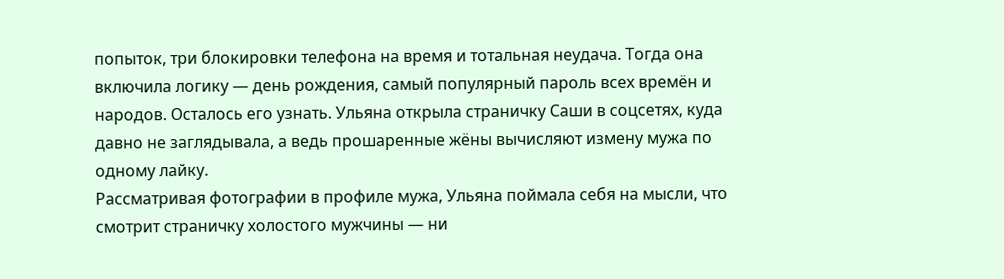попыток, три блокировки телефона на время и тотальная неудача. Тогда она включила логику — день рождения, самый популярный пароль всех времён и народов. Осталось его узнать. Ульяна открыла страничку Саши в соцсетях, куда давно не заглядывала, а ведь прошаренные жёны вычисляют измену мужа по одному лайку.
Рассматривая фотографии в профиле мужа, Ульяна поймала себя на мысли, что смотрит страничку холостого мужчины — ни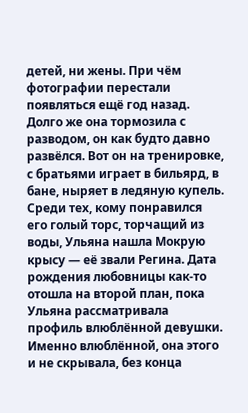детей, ни жены. При чём фотографии перестали появляться ещё год назад. Долго же она тормозила с разводом, он как будто давно развёлся. Вот он на тренировке, с братьями играет в бильярд, в бане, ныряет в ледяную купель. Среди тех, кому понравился его голый торс, торчащий из воды, Ульяна нашла Мокрую крысу — её звали Регина. Дата рождения любовницы как-то отошла на второй план, пока Ульяна рассматривала профиль влюблённой девушки. Именно влюблённой, она этого и не скрывала, без конца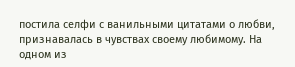постила селфи с ванильными цитатами о любви, признавалась в чувствах своему любимому. На одном из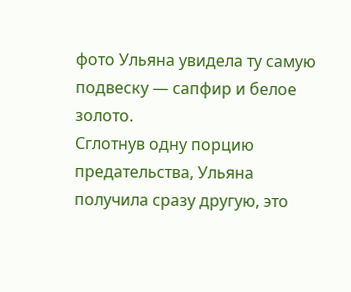фото Ульяна увидела ту самую подвеску — сапфир и белое золото.
Сглотнув одну порцию предательства, Ульяна получила сразу другую, это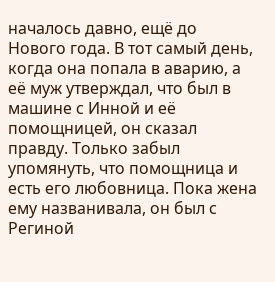началось давно, ещё до Нового года. В тот самый день, когда она попала в аварию, а её муж утверждал, что был в машине с Инной и её помощницей, он сказал правду. Только забыл упомянуть, что помощница и есть его любовница. Пока жена ему названивала, он был с Региной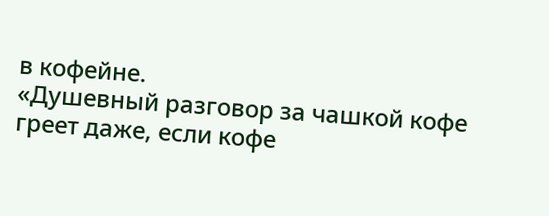в кофейне.
«Душевный разговор за чашкой кофе греет даже, если кофе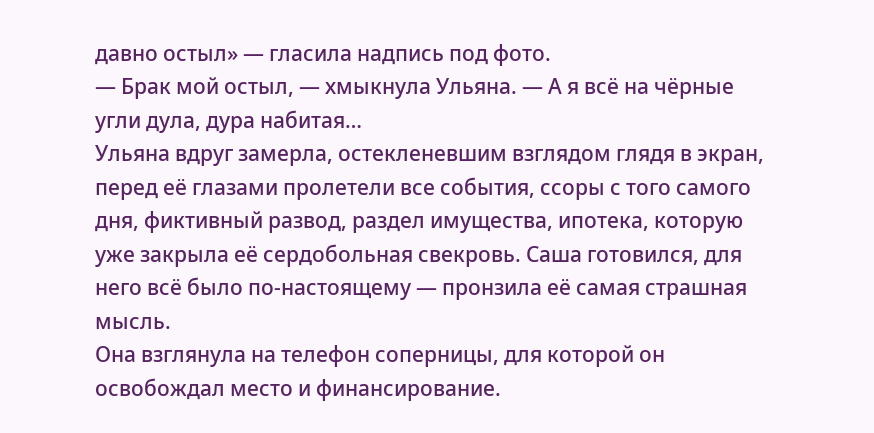давно остыл» — гласила надпись под фото.
— Брак мой остыл, — хмыкнула Ульяна. — А я всё на чёрные угли дула, дура набитая…
Ульяна вдруг замерла, остекленевшим взглядом глядя в экран, перед её глазами пролетели все события, ссоры с того самого дня, фиктивный развод, раздел имущества, ипотека, которую уже закрыла её сердобольная свекровь. Саша готовился, для него всё было по-настоящему — пронзила её самая страшная мысль.
Она взглянула на телефон соперницы, для которой он освобождал место и финансирование.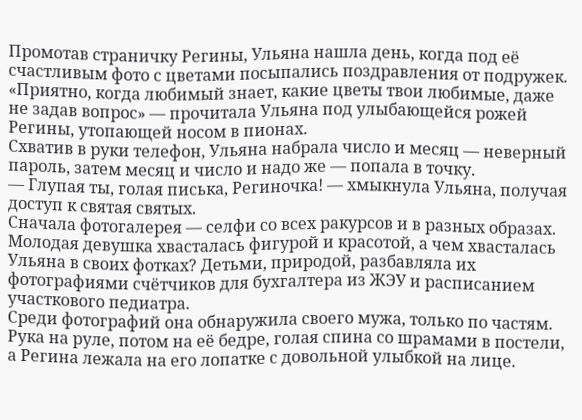Промотав страничку Регины, Ульяна нашла день, когда под её счастливым фото с цветами посыпались поздравления от подружек.
«Приятно, когда любимый знает, какие цветы твои любимые, даже не задав вопрос» — прочитала Ульяна под улыбающейся рожей Регины, утопающей носом в пионах.
Схватив в руки телефон, Ульяна набрала число и месяц — неверный пароль, затем месяц и число и надо же — попала в точку.
— Глупая ты, голая писька, Региночка! — хмыкнула Ульяна, получая доступ к святая святых.
Сначала фотогалерея — селфи со всех ракурсов и в разных образах. Молодая девушка хвасталась фигурой и красотой, а чем хвасталась Ульяна в своих фотках? Детьми, природой, разбавляла их фотографиями счётчиков для бухгалтера из ЖЭУ и расписанием участкового педиатра.
Среди фотографий она обнаружила своего мужа, только по частям. Рука на руле, потом на её бедре, голая спина со шрамами в постели, а Регина лежала на его лопатке с довольной улыбкой на лице.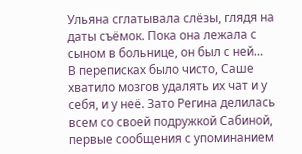Ульяна сглатывала слёзы, глядя на даты съёмок. Пока она лежала с сыном в больнице, он был с ней…
В переписках было чисто, Саше хватило мозгов удалять их чат и у себя, и у неё. Зато Регина делилась всем со своей подружкой Сабиной, первые сообщения с упоминанием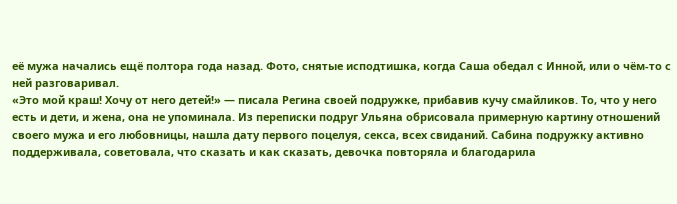её мужа начались ещё полтора года назад. Фото, снятые исподтишка, когда Саша обедал с Инной, или о чём-то с ней разговаривал.
«Это мой краш! Хочу от него детей!» — писала Регина своей подружке, прибавив кучу смайликов. То, что у него есть и дети, и жена, она не упоминала. Из переписки подруг Ульяна обрисовала примерную картину отношений своего мужа и его любовницы, нашла дату первого поцелуя, секса, всех свиданий. Сабина подружку активно поддерживала, советовала, что сказать и как сказать, девочка повторяла и благодарила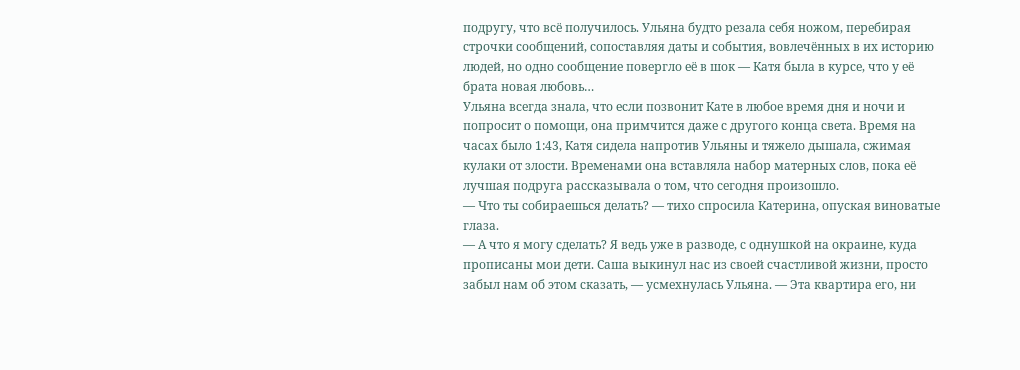подругу, что всё получилось. Ульяна будто резала себя ножом, перебирая строчки сообщений, сопоставляя даты и события, вовлечённых в их историю людей, но одно сообщение повергло её в шок — Катя была в курсе, что у её брата новая любовь…
Ульяна всегда знала, что если позвонит Кате в любое время дня и ночи и попросит о помощи, она примчится даже с другого конца света. Время на часах было 1:43, Катя сидела напротив Ульяны и тяжело дышала, сжимая кулаки от злости. Временами она вставляла набор матерных слов, пока её лучшая подруга рассказывала о том, что сегодня произошло.
— Что ты собираешься делать? — тихо спросила Катерина, опуская виноватые глаза.
— А что я могу сделать? Я ведь уже в разводе, с однушкой на окраине, куда прописаны мои дети. Саша выкинул нас из своей счастливой жизни, просто забыл нам об этом сказать, — усмехнулась Ульяна. — Эта квартира его, ни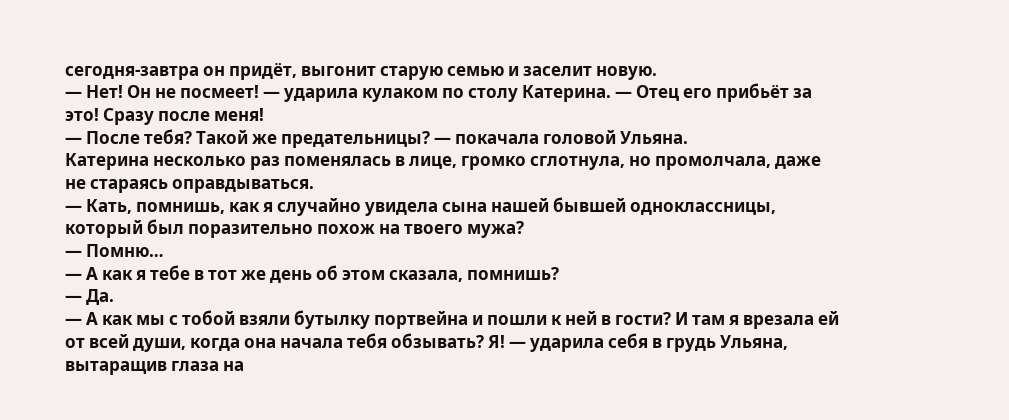сегодня-завтра он придёт, выгонит старую семью и заселит новую.
— Нет! Он не посмеет! — ударила кулаком по столу Катерина. — Отец его прибьёт за это! Сразу после меня!
— После тебя? Такой же предательницы? — покачала головой Ульяна.
Катерина несколько раз поменялась в лице, громко сглотнула, но промолчала, даже не стараясь оправдываться.
— Кать, помнишь, как я случайно увидела сына нашей бывшей одноклассницы, который был поразительно похож на твоего мужа?
— Помню…
— А как я тебе в тот же день об этом сказала, помнишь?
— Да.
— А как мы с тобой взяли бутылку портвейна и пошли к ней в гости? И там я врезала ей от всей души, когда она начала тебя обзывать? Я! — ударила себя в грудь Ульяна, вытаращив глаза на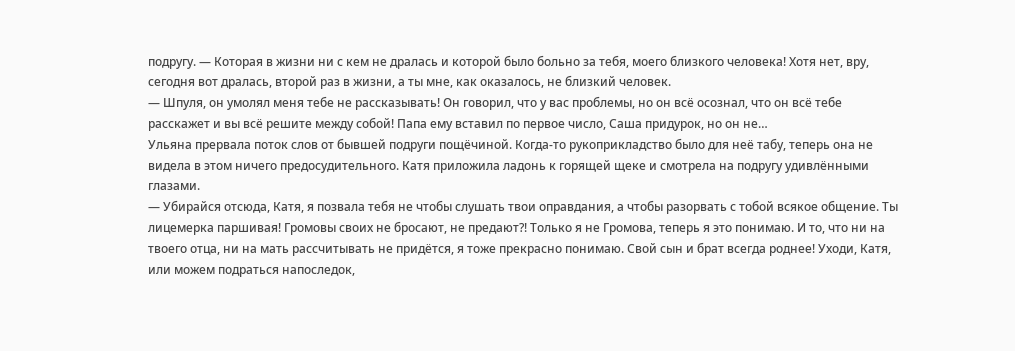подругу. — Которая в жизни ни с кем не дралась и которой было больно за тебя, моего близкого человека! Хотя нет, вру, сегодня вот дралась, второй раз в жизни, а ты мне, как оказалось, не близкий человек.
— Шпуля, он умолял меня тебе не рассказывать! Он говорил, что у вас проблемы, но он всё осознал, что он всё тебе расскажет и вы всё решите между собой! Папа ему вставил по первое число, Саша придурок, но он не…
Ульяна прервала поток слов от бывшей подруги пощёчиной. Когда-то рукоприкладство было для неё табу, теперь она не видела в этом ничего предосудительного. Катя приложила ладонь к горящей щеке и смотрела на подругу удивлёнными глазами.
— Убирайся отсюда, Катя, я позвала тебя не чтобы слушать твои оправдания, а чтобы разорвать с тобой всякое общение. Ты лицемерка паршивая! Громовы своих не бросают, не предают?! Только я не Громова, теперь я это понимаю. И то, что ни на твоего отца, ни на мать рассчитывать не придётся, я тоже прекрасно понимаю. Свой сын и брат всегда роднее! Уходи, Катя, или можем подраться напоследок,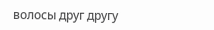волосы друг другу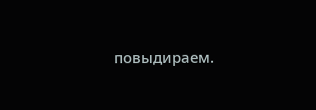повыдираем.